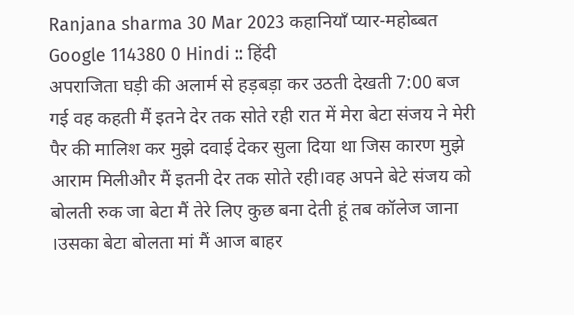Ranjana sharma 30 Mar 2023 कहानियाँ प्यार-महोब्बत Google 114380 0 Hindi :: हिंदी
अपराजिता घड़ी की अलार्म से हड़बड़ा कर उठती देखती 7:00 बज गई वह कहती मैं इतने देर तक सोते रही रात में मेरा बेटा संजय ने मेरी पैर की मालिश कर मुझे दवाई देकर सुला दिया था जिस कारण मुझे आराम मिलीऔर मैं इतनी देर तक सोते रही।वह अपने बेटे संजय को बोलती रुक जा बेटा मैं तेरे लिए कुछ बना देती हूं तब कॉलेज जाना ।उसका बेटा बोलता मां मैं आज बाहर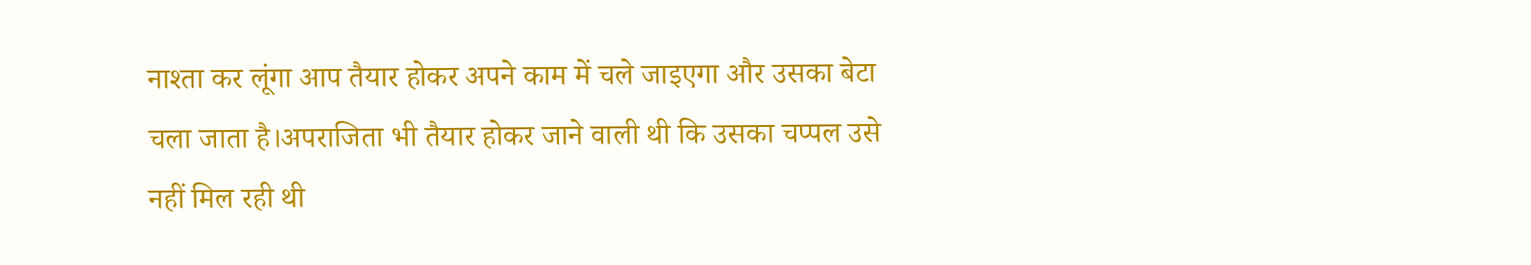नाश्ता कर लूंगा आप तैयार होकर अपने काम में चले जाइएगा और उसका बेटा चला जाता है।अपराजिता भी तैयार होकर जाने वाली थी कि उसका चप्पल उसे नहीं मिल रही थी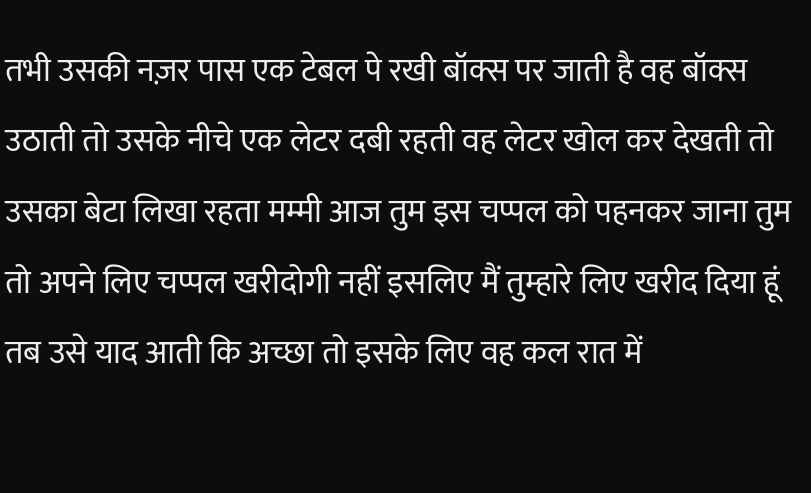तभी उसकी नज़र पास एक टेबल पे रखी बॉक्स पर जाती है वह बॉक्स उठाती तो उसके नीचे एक लेटर दबी रहती वह लेटर खोल कर देखती तो उसका बेटा लिखा रहता मम्मी आज तुम इस चप्पल को पहनकर जाना तुम तो अपने लिए चप्पल खरीदोगी नहीं इसलिए मैं तुम्हारे लिए खरीद दिया हूं तब उसे याद आती कि अच्छा तो इसके लिए वह कल रात में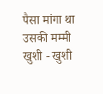पैसा मांगा था उसकी मम्मी खुशी - खुशी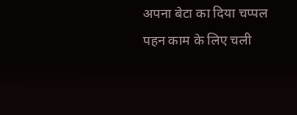अपना बेटा का दिया चप्पल पहन काम के लिए चली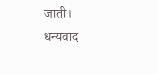जाती।
धन्यवाद